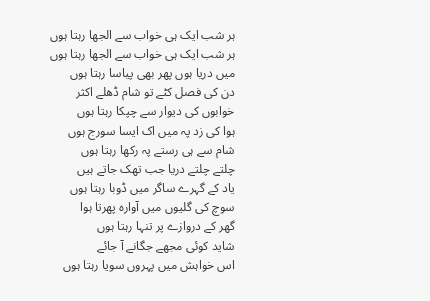ہر شب ایک ہی خواب سے الجھا رہتا ہوں
ہر شب ایک ہی خواب سے الجھا رہتا ہوں
میں دریا ہوں پھر بھی پیاسا رہتا ہوں
دن کی فصل کٹے تو شام ڈھلے اکثر
خوابوں کی دیوار سے چپکا رہتا ہوں
ہوا کی زد پہ میں اک ایسا سورج ہوں
شام سے ہی رستے پہ رکھا رہتا ہوں
چلتے چلتے دریا جب تھک جاتے ہیں
یاد کے گہرے ساگر میں ڈوبا رہتا ہوں
سوچ کی گلیوں میں آوارہ پھرتا ہوا
گھر کے دروازے پر تنہا رہتا ہوں
شاید کوئی مجھے جگانے آ جائے
اس خواہش میں پہروں سویا رہتا ہوں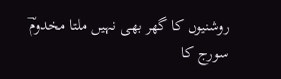روشنیوں کا گھر بھی نہیں ملتا مخدومؔ
سورج کا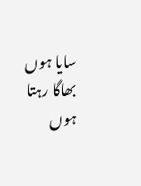سایا ہوں بھاگا رہتا ہوں